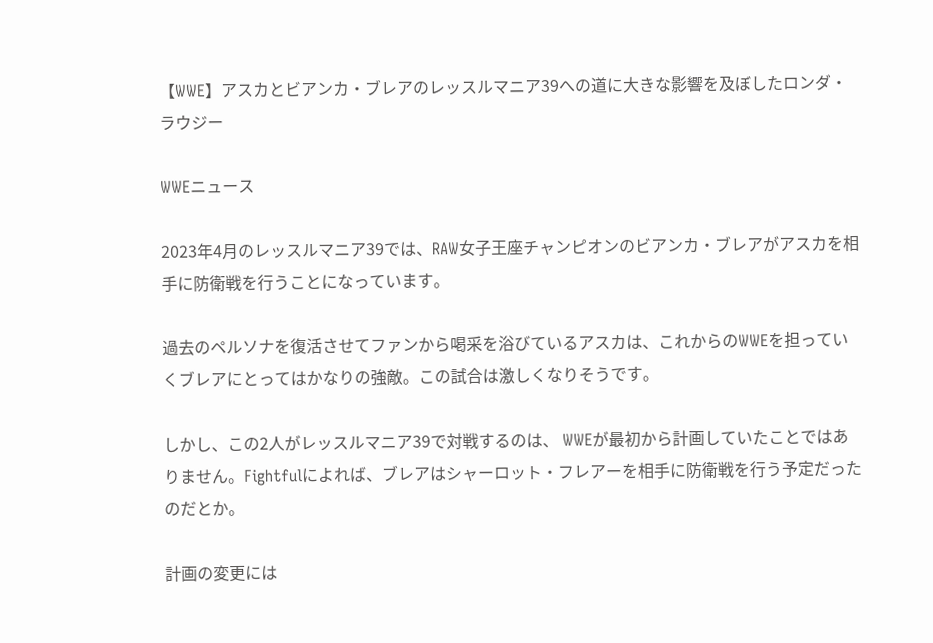【WWE】アスカとビアンカ・ブレアのレッスルマニア39への道に大きな影響を及ぼしたロンダ・ラウジー

WWEニュース

2023年4月のレッスルマニア39では、RAW女子王座チャンピオンのビアンカ・ブレアがアスカを相手に防衛戦を行うことになっています。

過去のペルソナを復活させてファンから喝采を浴びているアスカは、これからのWWEを担っていくブレアにとってはかなりの強敵。この試合は激しくなりそうです。

しかし、この2人がレッスルマニア39で対戦するのは、 WWEが最初から計画していたことではありません。Fightfulによれば、ブレアはシャーロット・フレアーを相手に防衛戦を行う予定だったのだとか。

計画の変更には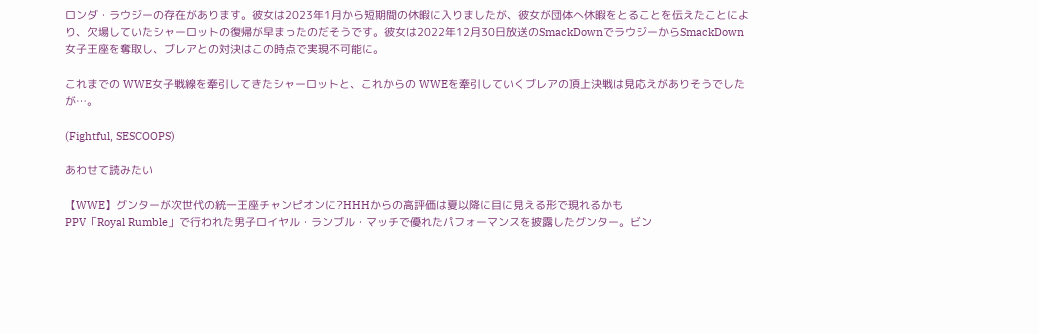ロンダ・ラウジーの存在があります。彼女は2023年1月から短期間の休暇に入りましたが、彼女が団体へ休暇をとることを伝えたことにより、欠場していたシャーロットの復帰が早まったのだそうです。彼女は2022年12月30日放送のSmackDownでラウジーからSmackDown女子王座を奪取し、ブレアとの対決はこの時点で実現不可能に。

これまでの WWE女子戦線を牽引してきたシャーロットと、これからの WWEを牽引していくブレアの頂上決戦は見応えがありそうでしたが…。

(Fightful, SESCOOPS)

あわせて読みたい

【WWE】グンターが次世代の統一王座チャンピオンに?HHHからの高評価は夏以降に目に見える形で現れるかも
PPV「Royal Rumble」で行われた男子ロイヤル・ランブル・マッチで優れたパフォーマンスを披露したグンター。ビン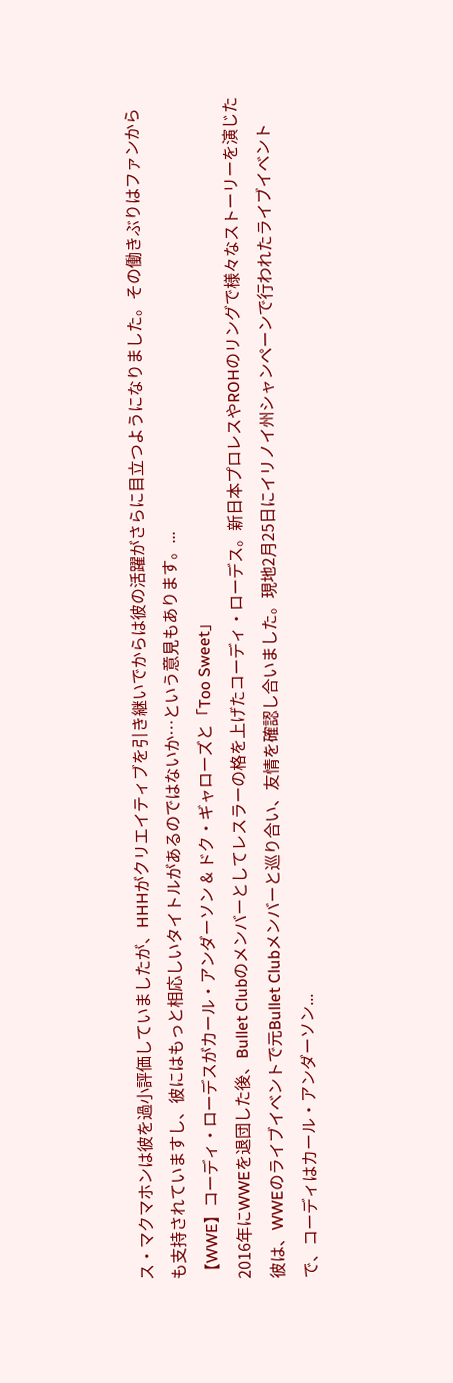ス・マクマホンは彼を過小評価していましたが、HHHがクリエイティブを引き継いでからは彼の活躍がさらに目立つようになりました。その働きぶりはファンからも支持されていますし、彼にはもっと相応しいタイトルがあるのではないか…という意見もあります。...
【WWE】コーディ・ローデスがカール・アンダーソン & ドク・ギャローズと「Too Sweet」
2016年にWWEを退団した後、Bullet Clubのメンバーとしてレスラーの格を上げたコーディ・ローデス。新日本プロレスやROHのリングで様々なストーリーを演じた彼は、WWEのライブイベントで元Bullet Clubメンバーと巡り合い、友情を確認し合いました。現地2月25日にイリノイ州シャンペーンで行われたライブイベントで、コーディはカール・アンダーソン...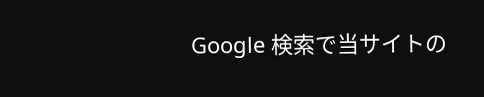Google 検索で当サイトの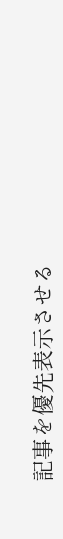記事を優先表示させる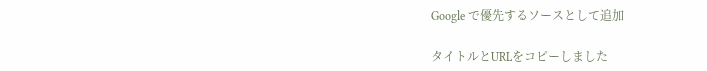Google で優先するソースとして追加

タイトルとURLをコピーしました